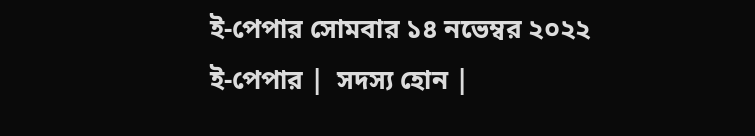ই-পেপার সোমবার ১৪ নভেম্বর ২০২২
ই-পেপার |  সদস্য হোন |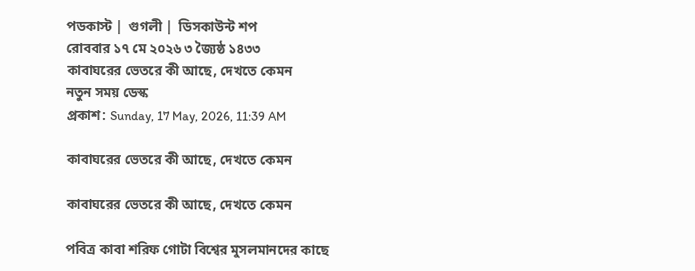পডকাস্ট |  গুগলী |  ডিসকাউন্ট শপ
রোববার ১৭ মে ২০২৬ ৩ জ্যৈষ্ঠ ১৪৩৩
কাবাঘরের ভেতরে কী আছে, দেখতে কেমন
নতুন সময় ডেস্ক
প্রকাশ: Sunday, 17 May, 2026, 11:39 AM

কাবাঘরের ভেতরে কী আছে, দেখতে কেমন

কাবাঘরের ভেতরে কী আছে, দেখতে কেমন

পবিত্র কাবা শরিফ গোটা বিশ্বের মুসলমানদের কাছে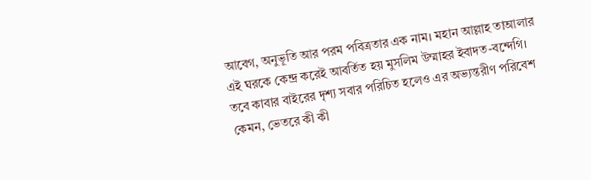আবেগ, অনুভূতি আর পরম পবিত্রতার এক নাম। মহান আল্লাহ তাআলার এই ঘরকে কেন্দ্র করেই আবর্তিত হয় মুসলিম উম্মাহর ইবাদত-বন্দেগি। তবে কাবার বাইরের দৃশ্য সবার পরিচিত হলেও এর অভ্যন্তরীণ পরিবেশ কেমন, ভেতরে কী কী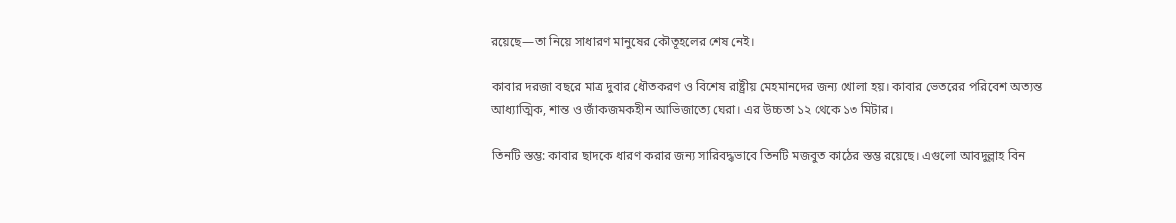রয়েছে—তা নিয়ে সাধারণ মানুষের কৌতূহলের শেষ নেই।

কাবার দরজা বছরে মাত্র দুবার ধৌতকরণ ও বিশেষ রাষ্ট্রীয় মেহমানদের জন্য খোলা হয়। কাবার ভেতরের পরিবেশ অত্যন্ত আধ্যাত্মিক, শান্ত ও জাঁকজমকহীন আভিজাত্যে ঘেরা। এর উচ্চতা ১২ থেকে ১৩ মিটার।

তিনটি স্তম্ভ: কাবার ছাদকে ধারণ করার জন্য সারিবদ্ধভাবে তিনটি মজবুত কাঠের স্তম্ভ রয়েছে। এগুলো আবদুল্লাহ বিন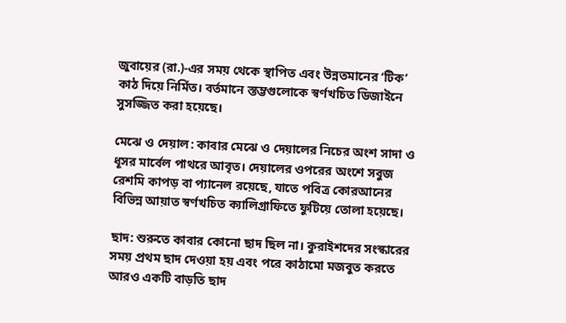জুবায়ের (রা.)-এর সময় থেকে স্থাপিত এবং উন্নতমানের ‘টিক’ কাঠ দিয়ে নির্মিত। বর্তমানে স্তম্ভগুলোকে স্বর্ণখচিত ডিজাইনে সুসজ্জিত করা হয়েছে।

মেঝে ও দেয়াল: কাবার মেঝে ও দেয়ালের নিচের অংশ সাদা ও ধূসর মার্বেল পাথরে আবৃত। দেয়ালের ওপরের অংশে সবুজ রেশমি কাপড় বা প্যানেল রয়েছে, যাতে পবিত্র কোরআনের বিভিন্ন আয়াত স্বর্ণখচিত ক্যালিগ্রাফিতে ফুটিয়ে তোলা হয়েছে।

ছাদ: শুরুতে কাবার কোনো ছাদ ছিল না। কুরাইশদের সংস্কারের সময় প্রথম ছাদ দেওয়া হয় এবং পরে কাঠামো মজবুত করতে আরও একটি বাড়তি ছাদ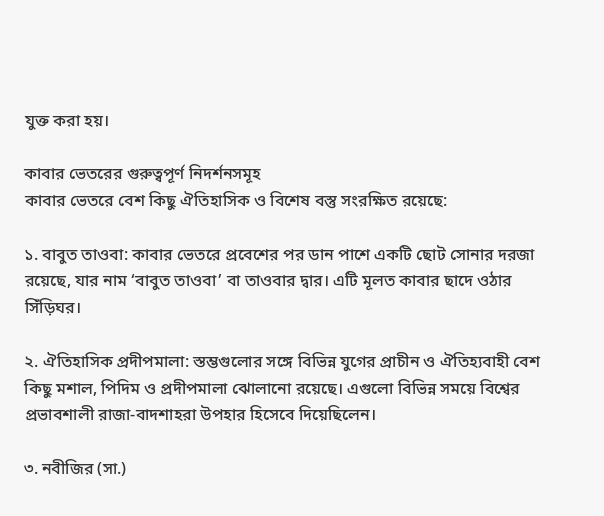যুক্ত করা হয়।

কাবার ভেতরের গুরুত্বপূর্ণ নিদর্শনসমূহ
কাবার ভেতরে বেশ কিছু ঐতিহাসিক ও বিশেষ বস্তু সংরক্ষিত রয়েছে:

১. বাবুত তাওবা: কাবার ভেতরে প্রবেশের পর ডান পাশে একটি ছোট সোনার দরজা রয়েছে, যার নাম ‘বাবুত তাওবা’ বা তাওবার দ্বার। এটি মূলত কাবার ছাদে ওঠার সিঁড়িঘর।

২. ঐতিহাসিক প্রদীপমালা: স্তম্ভগুলোর সঙ্গে বিভিন্ন যুগের প্রাচীন ও ঐতিহ্যবাহী বেশ কিছু মশাল, পিদিম ও প্রদীপমালা ঝোলানো রয়েছে। এগুলো বিভিন্ন সময়ে বিশ্বের প্রভাবশালী রাজা-বাদশাহরা উপহার হিসেবে দিয়েছিলেন।

৩. নবীজির (সা.)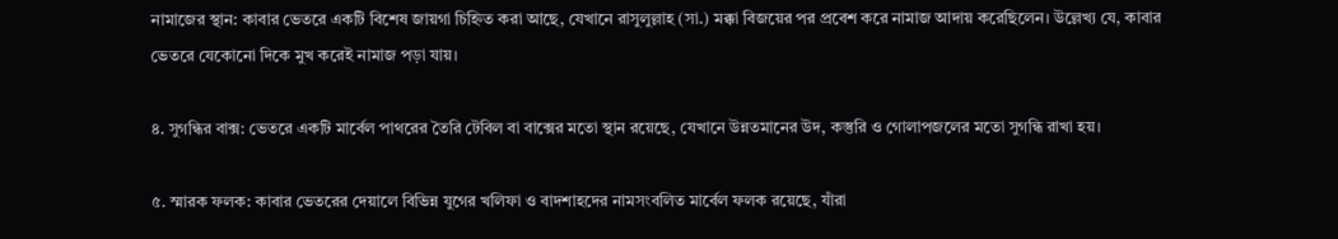নামাজের স্থান: কাবার ভেতরে একটি বিশেষ জায়গা চিহ্নিত করা আছে, যেখানে রাসুলুল্লাহ (সা.) মক্কা বিজয়ের পর প্রবেশ করে নামাজ আদায় করেছিলেন। উল্লেখ্য যে, কাবার ভেতরে যেকোনো দিকে মুখ করেই নামাজ পড়া যায়।

৪. সুগন্ধির বাক্স: ভেতরে একটি মার্বেল পাথরের তৈরি টেবিল বা বাক্সের মতো স্থান রয়েছে, যেখানে উন্নতমানের উদ, কস্তুরি ও গোলাপজলের মতো সুগন্ধি রাখা হয়।

৫. স্মারক ফলক: কাবার ভেতরের দেয়ালে বিভিন্ন যুগের খলিফা ও বাদশাহদের নামসংবলিত মার্বেল ফলক রয়েছে, যাঁরা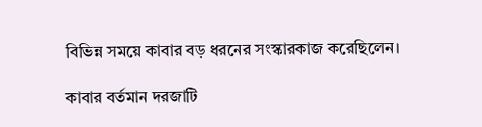বিভিন্ন সময়ে কাবার বড় ধরনের সংস্কারকাজ করেছিলেন।

কাবার বর্তমান দরজাটি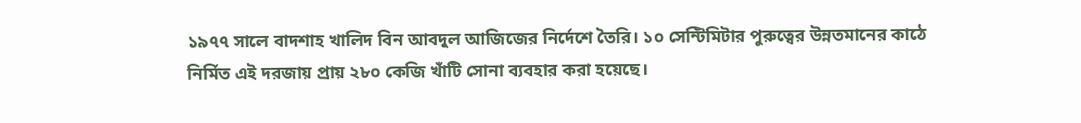১৯৭৭ সালে বাদশাহ খালিদ বিন আবদুল আজিজের নির্দেশে তৈরি। ১০ সেন্টিমিটার পুরুত্বের উন্নতমানের কাঠে নির্মিত এই দরজায় প্রায় ২৮০ কেজি খাঁটি সোনা ব্যবহার করা হয়েছে।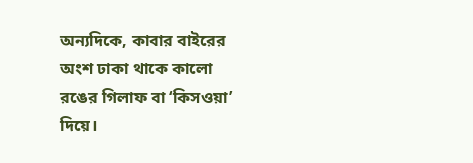অন্যদিকে, কাবার বাইরের অংশ ঢাকা থাকে কালো রঙের গিলাফ বা ‘কিসওয়া’ দিয়ে।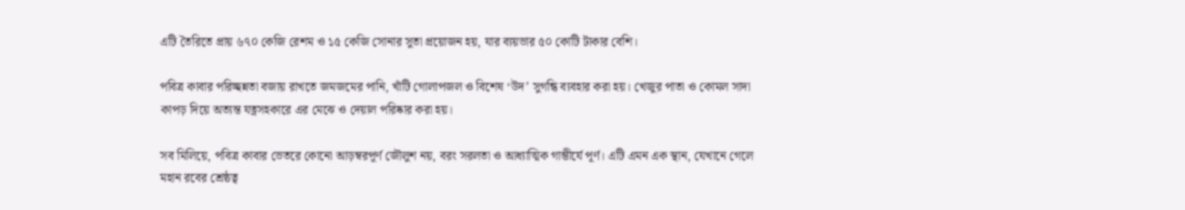এটি তৈরিতে প্রায় ৬৭০ কেজি রেশম ও ১৫ কেজি সোনার সুতা প্রয়োজন হয়, যার ব্যয়ভার ৫০ কোটি টাকার বেশি।

পবিত্র কাবার পরিচ্ছন্নতা বজায় রাখতে জমজমের পানি, খাঁটি গোলাপজল ও বিশেষ ‘উদ’ সুগন্ধি ব্যবহার করা হয়। খেজুর পাতা ও কোমল সাদা কাপড় দিয়ে অত্যন্ত যত্নসহকারে এর মেঝে ও দেয়াল পরিষ্কার করা হয়।

সব মিলিয়ে, পবিত্র কাবার ভেতরে কোনো আড়ম্বরপূর্ণ জৌলুশ নয়, বরং সরলতা ও আধ্যাত্মিক গাম্ভীর্যে পূর্ণ। এটি এমন এক স্থান, যেখানে গেলে মহান রবের শ্রেষ্ঠত্ব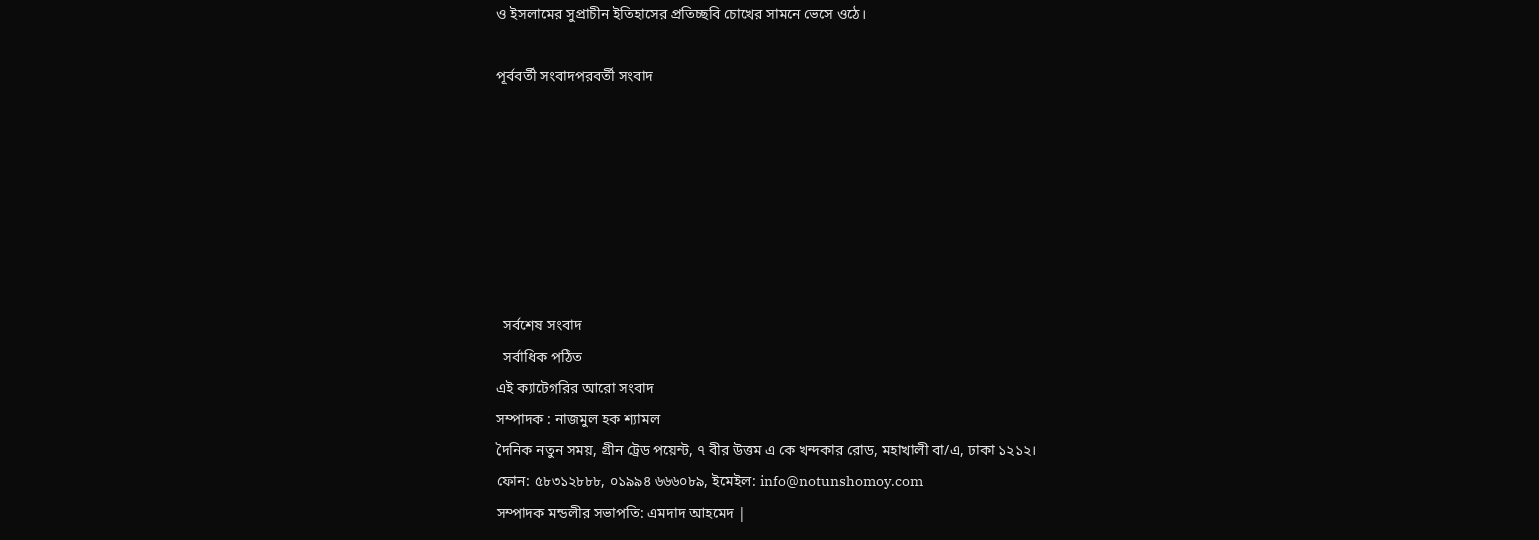ও ইসলামের সুপ্রাচীন ইতিহাসের প্রতিচ্ছবি চোখের সামনে ভেসে ওঠে।

পূর্ববর্তী সংবাদপরবর্তী সংবাদ







  সর্বশেষ সংবাদ
  সর্বাধিক পঠিত
এই ক্যাটেগরির আরো সংবাদ
সম্পাদক : নাজমুল হক শ্যামল
দৈনিক নতুন সময়, গ্রীন ট্রেড পয়েন্ট, ৭ বীর উত্তম এ কে খন্দকার রোড, মহাখালী বা/এ, ঢাকা ১২১২।
ফোন: ৫৮৩১২৮৮৮, ০১৯৯৪ ৬৬৬০৮৯, ইমেইল: info@notunshomoy.com
সম্পাদক মন্ডলীর সভাপতি: এমদাদ আহমেদ |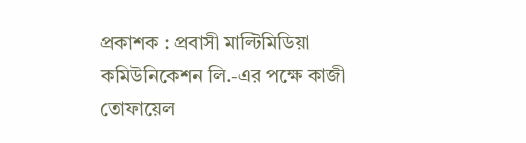প্রকাশক : প্রবাসী মাল্টিমিডিয়া কমিউনিকেশন লি.-এর পক্ষে কাজী তোফায়েল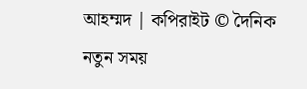আহম্মদ | কপিরাইট © দৈনিক নতুন সময়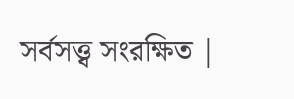সর্বসত্ত্ব সংরক্ষিত |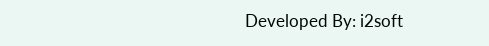Developed By: i2soft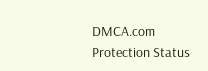DMCA.com Protection Status